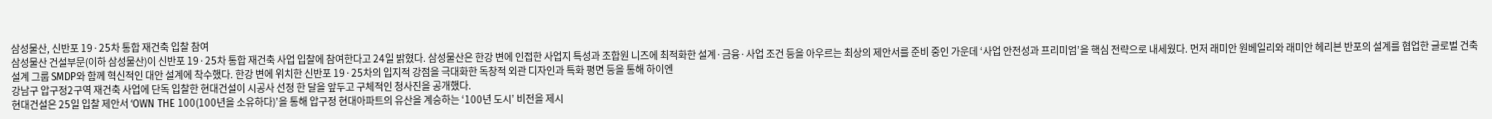삼성물산, 신반포 19·25차 통합 재건축 입찰 참여
삼성물산 건설부문(이하 삼성물산)이 신반포 19·25차 통합 재건축 사업 입찰에 참여한다고 24일 밝혔다. 삼성물산은 한강 변에 인접한 사업지 특성과 조합원 니즈에 최적화한 설계·금융·사업 조건 등을 아우르는 최상의 제안서를 준비 중인 가운데 ‘사업 안전성과 프리미엄’을 핵심 전략으로 내세웠다. 먼저 래미안 원베일리와 래미안 헤리븐 반포의 설계를 협업한 글로벌 건축설계 그룹 SMDP와 함께 혁신적인 대안 설계에 착수했다. 한강 변에 위치한 신반포 19·25차의 입지적 강점을 극대화한 독창적 외관 디자인과 특화 평면 등을 통해 하이엔
강남구 압구정2구역 재건축 사업에 단독 입찰한 현대건설이 시공사 선정 한 달을 앞두고 구체적인 청사진을 공개했다.
현대건설은 25일 입찰 제안서 ‘OWN THE 100(100년을 소유하다)’을 통해 압구정 현대아파트의 유산을 계승하는 ‘100년 도시’ 비전을 제시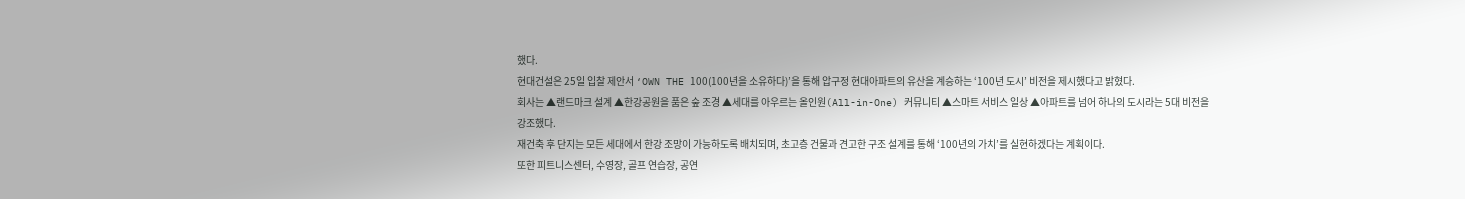했다.
현대건설은 25일 입찰 제안서 ‘OWN THE 100(100년을 소유하다)’을 통해 압구정 현대아파트의 유산을 계승하는 ‘100년 도시’ 비전을 제시했다고 밝혔다.
회사는 ▲랜드마크 설계 ▲한강공원을 품은 숲 조경 ▲세대를 아우르는 올인원(All-in-One) 커뮤니티 ▲스마트 서비스 일상 ▲아파트를 넘어 하나의 도시라는 5대 비전을 강조했다.
재건축 후 단지는 모든 세대에서 한강 조망이 가능하도록 배치되며, 초고층 건물과 견고한 구조 설계를 통해 ‘100년의 가치’를 실현하겠다는 계획이다.
또한 피트니스센터, 수영장, 골프 연습장, 공연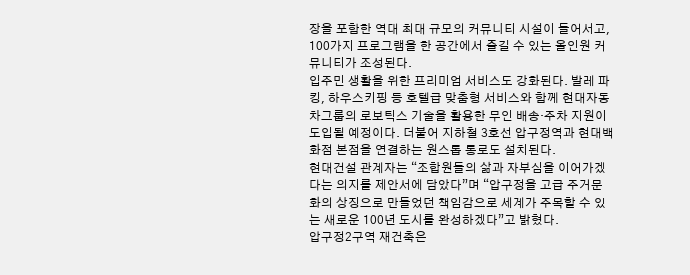장을 포함한 역대 최대 규모의 커뮤니티 시설이 들어서고, 100가지 프로그램을 한 공간에서 즐길 수 있는 올인원 커뮤니티가 조성된다.
입주민 생활을 위한 프리미엄 서비스도 강화된다. 발레 파킹, 하우스키핑 등 호텔급 맞춤형 서비스와 함께 현대자동차그룹의 로보틱스 기술을 활용한 무인 배송·주차 지원이 도입될 예정이다. 더불어 지하철 3호선 압구정역과 현대백화점 본점을 연결하는 원스톱 통로도 설치된다.
현대건설 관계자는 “조합원들의 삶과 자부심을 이어가겠다는 의지를 제안서에 담았다”며 “압구정을 고급 주거문화의 상징으로 만들었던 책임감으로 세계가 주목할 수 있는 새로운 100년 도시를 완성하겠다”고 밝혔다.
압구정2구역 재건축은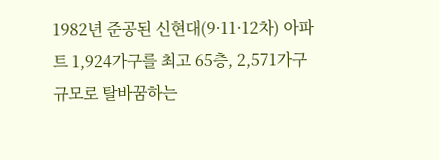1982년 준공된 신현대(9·11·12차) 아파트 1,924가구를 최고 65층, 2,571가구 규모로 탈바꿈하는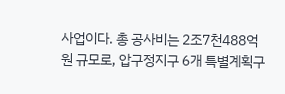사업이다. 총 공사비는 2조7천488억 원 규모로, 압구정지구 6개 특별계획구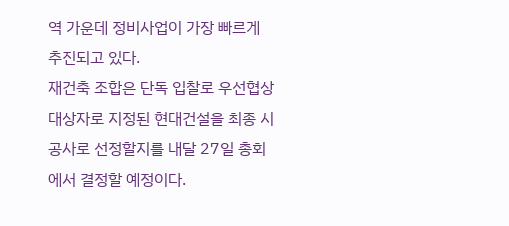역 가운데 정비사업이 가장 빠르게 추진되고 있다.
재건축 조합은 단독 입찰로 우선협상대상자로 지정된 현대건설을 최종 시공사로 선정할지를 내달 27일 총회에서 결정할 예정이다.